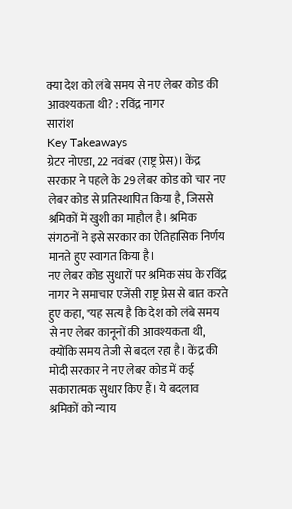क्या देश को लंबे समय से नए लेबर कोड की आवश्यकता थी? : रविंद्र नागर
सारांश
Key Takeaways
ग्रेटर नोएडा, 22 नवंबर (राष्ट्र प्रेस)। केंद्र सरकार ने पहले के 29 लेबर कोड को चार नए लेबर कोड से प्रतिस्थापित किया है, जिससे श्रमिकों में खुशी का माहौल है। श्रमिक संगठनों ने इसे सरकार का ऐतिहासिक निर्णय मानते हुए स्वागत किया है।
नए लेबर कोड सुधारों पर श्रमिक संघ के रविंद्र नागर ने समाचार एजेंसी राष्ट्र प्रेस से बात करते हुए कहा, "यह सत्य है कि देश को लंबे समय से नए लेबर कानूनों की आवश्यकता थी, क्योंकि समय तेजी से बदल रहा है। केंद्र की मोदी सरकार ने नए लेबर कोड में कई सकारात्मक सुधार किए हैं। ये बदलाव श्रमिकों को न्याय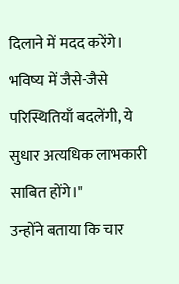दिलाने में मदद करेंगे। भविष्य में जैसे-जैसे परिस्थितियाँ बदलेंगी, ये सुधार अत्यधिक लाभकारी साबित होंगे।"
उन्होंने बताया कि चार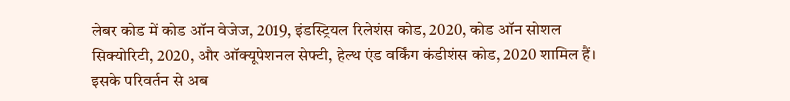लेबर कोड में कोड ऑन वेजेज, 2019, इंडस्ट्रियल रिलेशंस कोड, 2020, कोड ऑन सोशल सिक्योरिटी, 2020, और ऑक्यूपेशनल सेफ्टी, हेल्थ एंड वर्किंग कंडीशंस कोड, 2020 शामिल हैं। इसके परिवर्तन से अब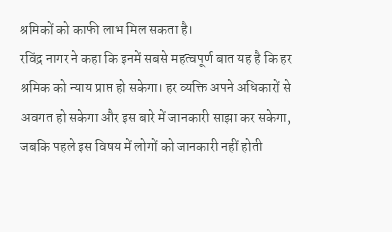श्रमिकों को काफी लाभ मिल सकता है।
रविंद्र नागर ने कहा कि इनमें सबसे महत्वपूर्ण बात यह है कि हर श्रमिक को न्याय प्राप्त हो सकेगा। हर व्यक्ति अपने अधिकारों से अवगत हो सकेगा और इस बारे में जानकारी साझा कर सकेगा, जबकि पहले इस विषय में लोगों को जानकारी नहीं होती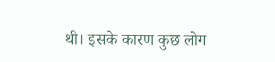थी। इसके कारण कुछ लोग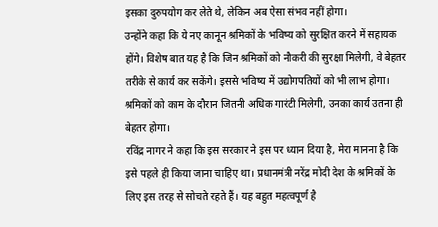इसका दुरुपयोग कर लेते थे, लेकिन अब ऐसा संभव नहीं होगा।
उन्होंने कहा कि ये नए कानून श्रमिकों के भविष्य को सुरक्षित करने में सहायक होंगे। विशेष बात यह है कि जिन श्रमिकों को नौकरी की सुरक्षा मिलेगी, वे बेहतर तरीके से कार्य कर सकेंगे। इससे भविष्य में उद्योगपतियों को भी लाभ होगा। श्रमिकों को काम के दौरान जितनी अधिक गारंटी मिलेगी, उनका कार्य उतना ही बेहतर होगा।
रविंद्र नागर ने कहा कि इस सरकार ने इस पर ध्यान दिया है, मेरा मानना है कि इसे पहले ही किया जाना चाहिए था। प्रधानमंत्री नरेंद्र मोदी देश के श्रमिकों के लिए इस तरह से सोचते रहते हैं। यह बहुत महत्वपूर्ण है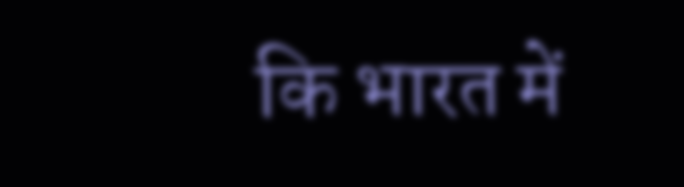कि भारत में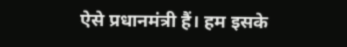ऐसे प्रधानमंत्री हैं। हम इसके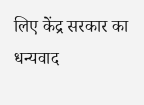लिए केंद्र सरकार का धन्यवाद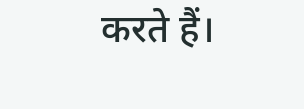करते हैं।